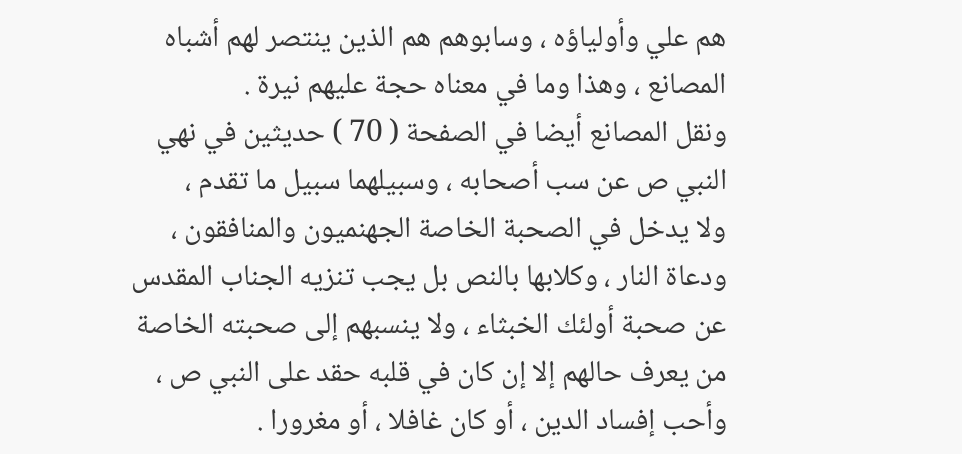هم علي وأولياؤه ، وسابوهم هم الذين ينتصر لهم أشباه
المصانع ، وهذا وما في معناه حجة عليهم نيرة .
ونقل المصانع أيضا في الصفحة ( 70 ) حديثين في نهي
النبي ص عن سب أصحابه ، وسبيلهما سبيل ما تقدم ،
ولا يدخل في الصحبة الخاصة الجهنميون والمنافقون ،
ودعاة النار ، وكلابها بالنص بل يجب تنزيه الجناب المقدس
عن صحبة أولئك الخبثاء ، ولا ينسبهم إلى صحبته الخاصة
من يعرف حالهم إلا إن كان في قلبه حقد على النبي ص ،
وأحب إفساد الدين ، أو كان غافلا ، أو مغرورا .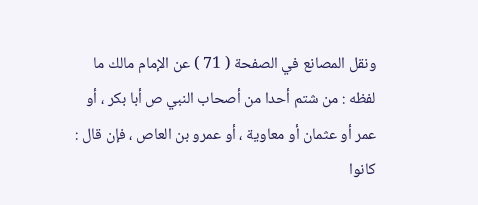ونقل المصانع في الصفحة ( 71 ) عن الإمام مالك ما
لفظه : من شتم أحدا من أصحاب النبي ص أبا بكر ، أو
عمر أو عثمان أو معاوية ، أو عمرو بن العاص ، فإن قال :
كانوا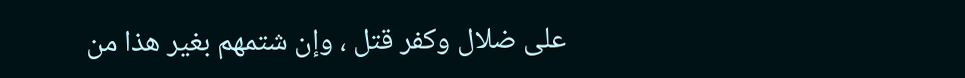على ضلال وكفر قتل ، وإن شتمهم بغير هذا من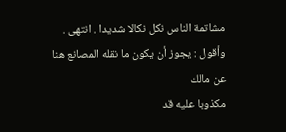مشاتمة الناس نكل نكالا شديدا . انتهى .
وأقول : يجوز أن يكون ما نقله المصانع هنا عن مالك
مكذوبا عليه قد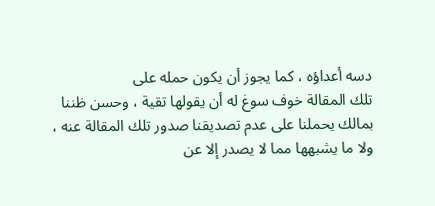دسه أعداؤه ، كما يجوز أن يكون حمله على
تلك المقالة خوف سوغ له أن يقولها تقية ، وحسن ظننا
بمالك يحملنا على عدم تصديقنا صدور تلك المقالة عنه ،
ولا ما يشبهها مما لا يصدر إلا عن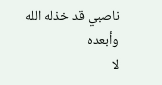ناصبي قد خذله الله وأبعده
لا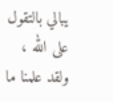يبالي بالتقول على الله ، ولقد علمنا ما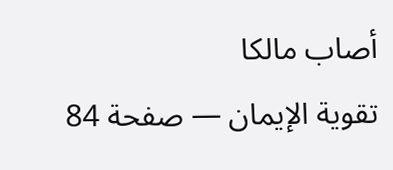أصاب مالكا
تقوية الإيمان — صفحة 84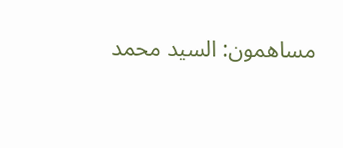مساهمون: السيد محمد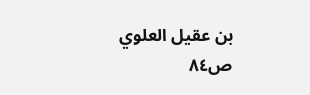بن عقيل العلوي
ص٨٤